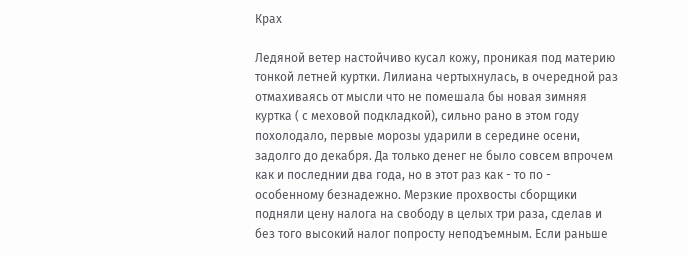Крах

Ледяной ветер настойчиво кусал кожу, проникая под материю тонкой летней куртки. Лилиана чертыхнулась, в очередной раз отмахиваясь от мысли что не помешала бы новая зимняя куртка ( с меховой подкладкой), сильно рано в этом году похолодало, первые морозы ударили в середине осени, задолго до декабря. Да только денег не было совсем впрочем как и последнии два года, но в этот раз как - то по - особенному безнадежно. Мерзкие прохвосты сборщики подняли цену налога на свободу в целых три раза, сделав и без того высокий налог попросту неподъемным. Если раньше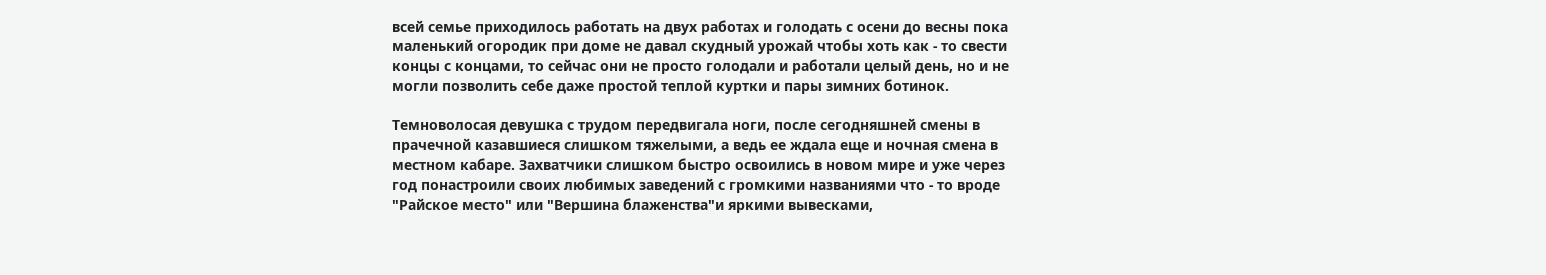всей семье приходилось работать на двух работах и голодать с осени до весны пока маленький огородик при доме не давал скудный урожай чтобы хоть как - то свести концы с концами, то сейчас они не просто голодали и работали целый день, но и не могли позволить себе даже простой теплой куртки и пары зимних ботинок.

Темноволосая девушка с трудом передвигала ноги, после сегодняшней смены в прачечной казавшиеся слишком тяжелыми, а ведь ее ждала еще и ночная смена в местном кабаре. Захватчики слишком быстро освоились в новом мире и уже через год понастроили своих любимых заведений с громкими названиями что - то вроде "Райское место" или "Вершина блаженства"и яркими вывесками,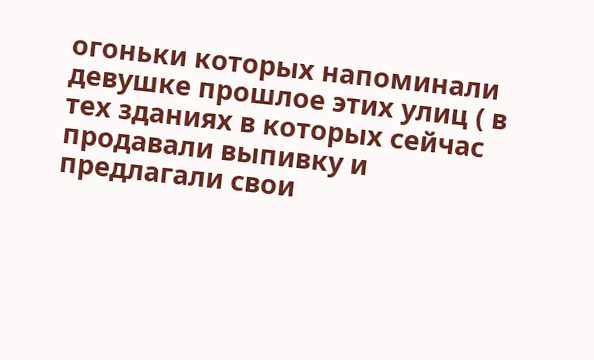огоньки которых напоминали девушке прошлое этих улиц ( в тех зданиях в которых сейчас продавали выпивку и предлагали свои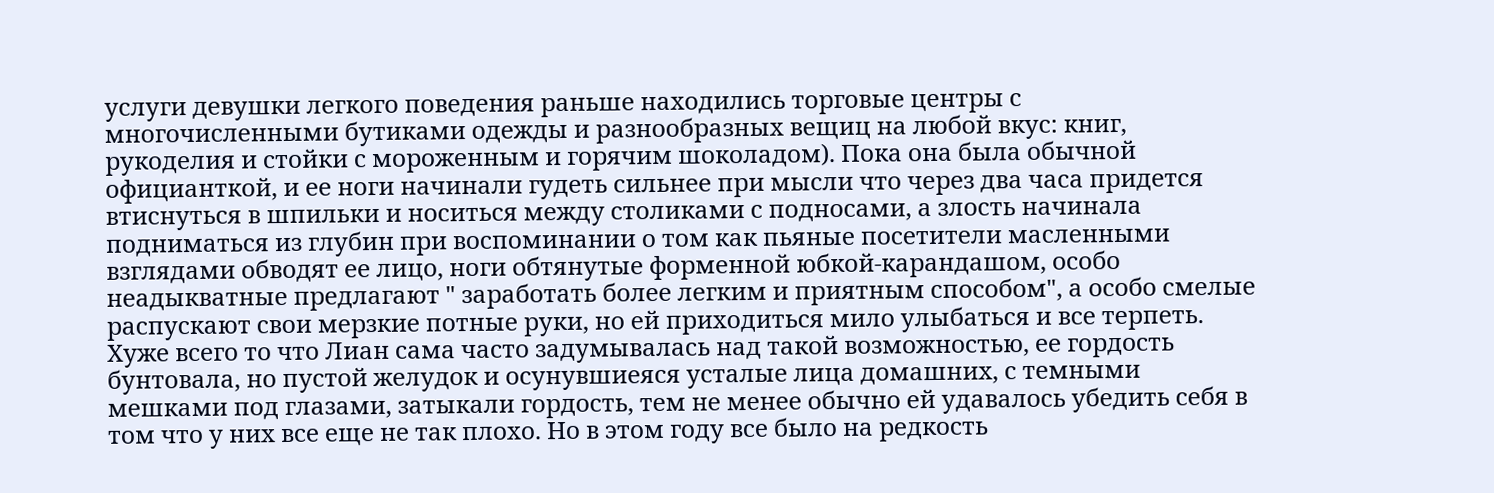услуги девушки легкого поведения раньше находились торговые центры с многочисленными бутиками одежды и разнообразных вещиц на любой вкус: книг, рукоделия и стойки с мороженным и горячим шоколадом). Пока она была обычной официанткой, и ее ноги начинали гудеть сильнее при мысли что через два часа придется втиснуться в шпильки и носиться между столиками с подносами, а злость начинала подниматься из глубин при воспоминании о том как пьяные посетители масленными взглядами обводят ее лицо, ноги обтянутые форменной юбкой-карандашом, особо неадыкватные предлагают " заработать более легким и приятным способом", а особо смелые распускают свои мерзкие потные руки, но ей приходиться мило улыбаться и все терпеть. Хуже всего то что Лиан сама часто задумывалась над такой возможностью, ее гордость бунтовала, но пустой желудок и осунувшиеяся усталые лица домашних, с темными мешками под глазами, затыкали гордость, тем не менее обычно ей удавалось убедить себя в том что у них все еще не так плохо. Но в этом году все было на редкость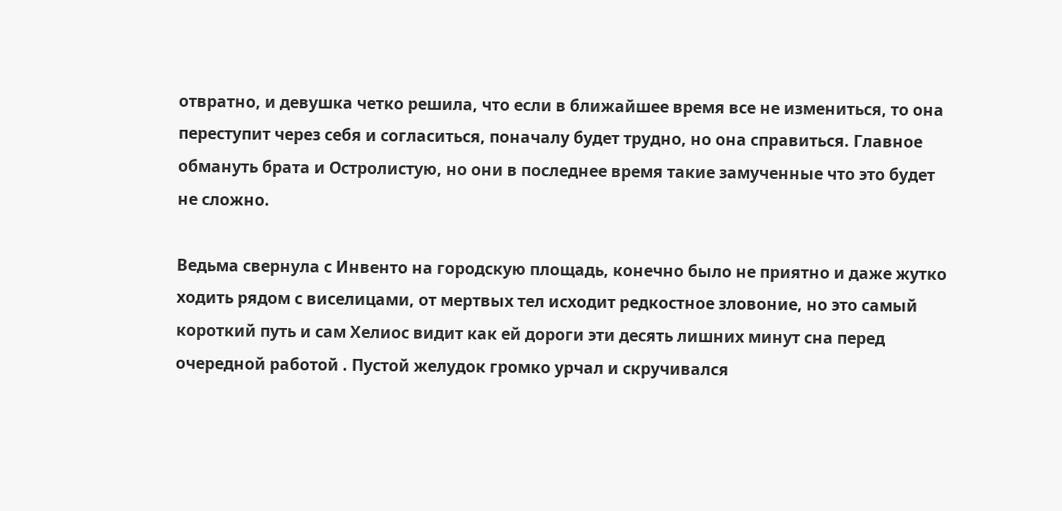отвратно, и девушка четко решила, что если в ближайшее время все не измениться, то она переступит через себя и согласиться, поначалу будет трудно, но она справиться. Главное обмануть брата и Остролистую, но они в последнее время такие замученные что это будет не сложно.

Ведьма свернула с Инвенто на городскую площадь, конечно было не приятно и даже жутко ходить рядом с виселицами, от мертвых тел исходит редкостное зловоние, но это самый короткий путь и сам Хелиос видит как ей дороги эти десять лишних минут сна перед очередной работой . Пустой желудок громко урчал и скручивался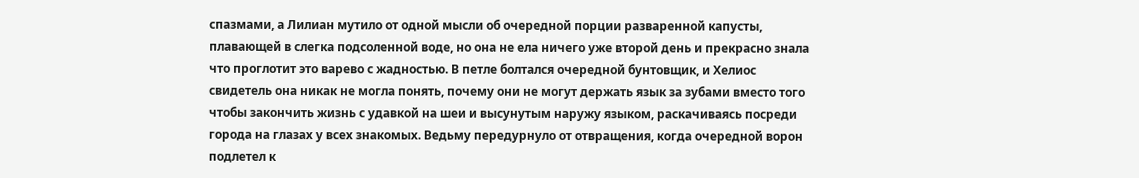спазмами, а Лилиан мутило от одной мысли об очередной порции разваренной капусты, плавающей в слегка подсоленной воде, но она не ела ничего уже второй день и прекрасно знала что проглотит это варево с жадностью. В петле болтался очередной бунтовщик, и Хелиос свидетель она никак не могла понять, почему они не могут держать язык за зубами вместо того чтобы закончить жизнь с удавкой на шеи и высунутым наружу языком, раскачиваясь посреди города на глазах у всех знакомых. Ведьму передурнуло от отвращения, когда очередной ворон подлетел к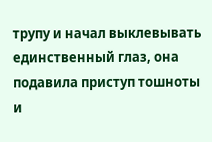трупу и начал выклевывать единственный глаз, она подавила приступ тошноты и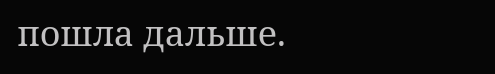пошла дальше.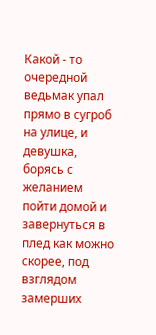Какой - то очередной ведьмак упал прямо в сугроб на улице, и девушка, борясь с желанием пойти домой и завернуться в плед как можно скорее, под взглядом замерших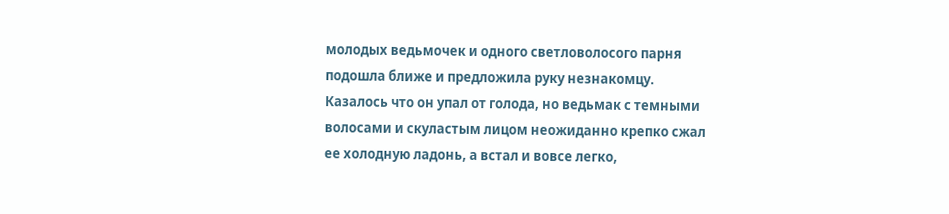молодых ведьмочек и одного светловолосого парня подошла ближе и предложила руку незнакомцу. Казалось что он упал от голода, но ведьмак с темными волосами и скуластым лицом неожиданно крепко сжал ее холодную ладонь, а встал и вовсе легко,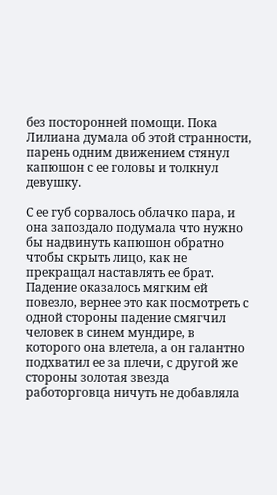без посторонней помощи. Пока Лилиана думала об этой странности, парень одним движением стянул капюшон с ее головы и толкнул девушку.

С ее губ сорвалось облачко пара, и она запоздало подумала что нужно бы надвинуть капюшон обратно чтобы скрыть лицо, как не прекращал наставлять ее брат. Падение оказалось мягким ей повезло, вернее это как посмотреть с одной стороны падение смягчил человек в синем мундире, в которого она влетела, а он галантно подхватил ее за плечи, с другой же стороны золотая звезда работорговца ничуть не добавляла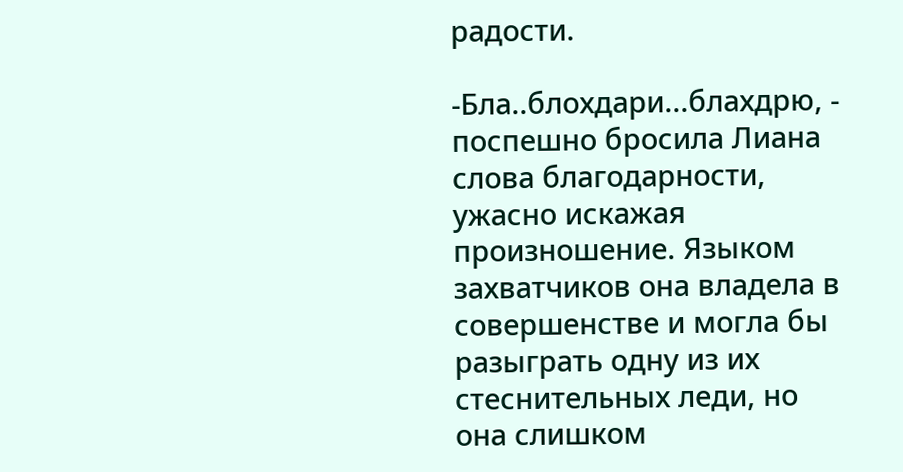радости.

-Бла..блохдари...блахдрю, - поспешно бросила Лиана слова благодарности, ужасно искажая произношение. Языком захватчиков она владела в совершенстве и могла бы разыграть одну из их стеснительных леди, но она слишком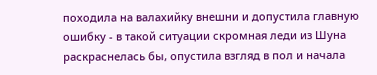походила на валахийку внешни и допустила главную ошибку - в такой ситуации скромная леди из Шуна раскраснелась бы, опустила взгляд в пол и начала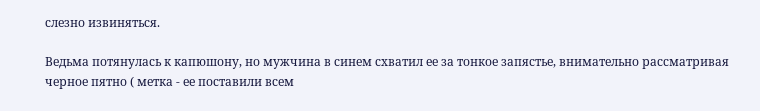слезно извиняться.

Ведьма потянулась к капюшону, но мужчина в синем схватил ее за тонкое запястье, внимательно рассматривая черное пятно ( метка - ее поставили всем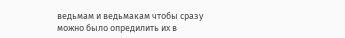ведьмам и ведьмакам чтобы сразу можно было опредилить их в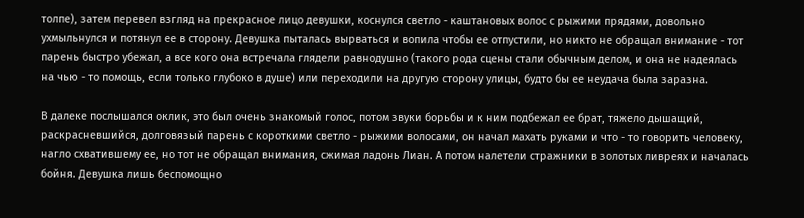толпе), затем перевел взгляд на прекрасное лицо девушки, коснулся светло - каштановых волос с рыжими прядями, довольно ухмыльнулся и потянул ее в сторону. Девушка пыталась вырваться и вопила чтобы ее отпустили, но никто не обращал внимание - тот парень быстро убежал, а все кого она встречала глядели равнодушно (такого рода сцены стали обычным делом, и она не надеялась на чью - то помощь, если только глубоко в душе) или переходили на другую сторону улицы, будто бы ее неудача была заразна.

В далеке послышался оклик, это был очень знакомый голос, потом звуки борьбы и к ним подбежал ее брат, тяжело дышащий, раскрасневшийся, долговязый парень с короткими светло - рыжими волосами, он начал махать руками и что - то говорить человеку, нагло схватившему ее, но тот не обращал внимания, сжимая ладонь Лиан. А потом налетели стражники в золотых ливреях и началась бойня. Девушка лишь беспомощно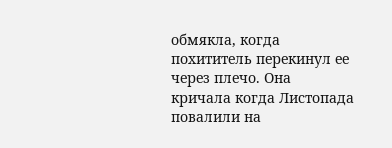обмякла, когда похититель перекинул ее через плечо. Она кричала когда Листопада повалили на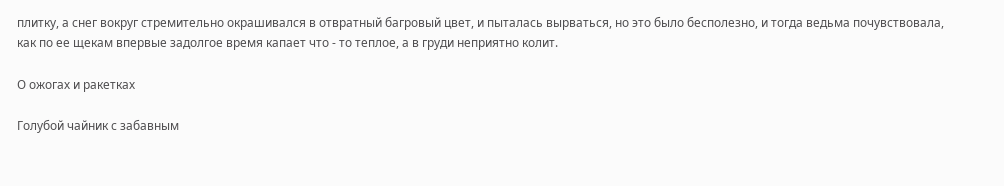плитку, а снег вокруг стремительно окрашивался в отвратный багровый цвет, и пыталась вырваться, но это было бесполезно, и тогда ведьма почувствовала, как по ее щекам впервые задолгое время капает что - то теплое, а в груди неприятно колит.

О ожогах и ракетках

Голубой чайник с забавным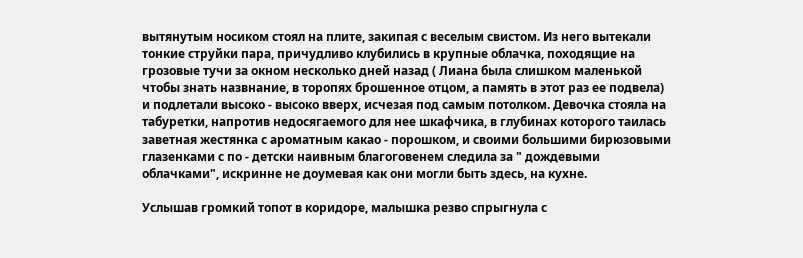вытянутым носиком стоял на плите, закипая с веселым свистом. Из него вытекали тонкие струйки пара, причудливо клубились в крупные облачка, походящие на грозовые тучи за окном несколько дней назад ( Лиана была слишком маленькой чтобы знать назвнание, в торопях брошенное отцом, а память в этот раз ее подвела) и подлетали высоко - высоко вверх, исчезая под самым потолком. Девочка стояла на табуретки, напротив недосягаемого для нее шкафчика, в глубинах которого таилась заветная жестянка с ароматным какао - порошком, и своими большими бирюзовыми глазенками с по - детски наивным благоговенем следила за " дождевыми облачками", искринне не доумевая как они могли быть здесь, на кухне.

Услышав громкий топот в коридоре, малышка резво спрыгнула с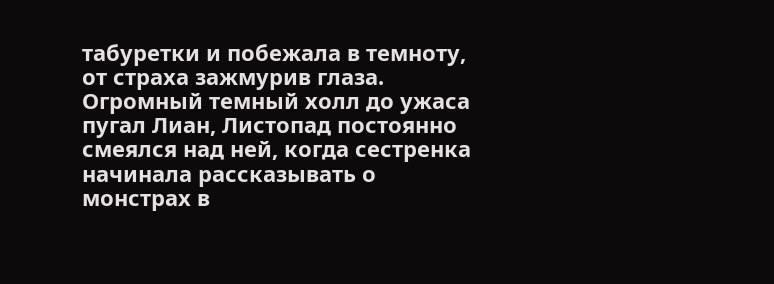табуретки и побежала в темноту, от страха зажмурив глаза. Огромный темный холл до ужаса пугал Лиан, Листопад постоянно смеялся над ней, когда сестренка начинала рассказывать о монстрах в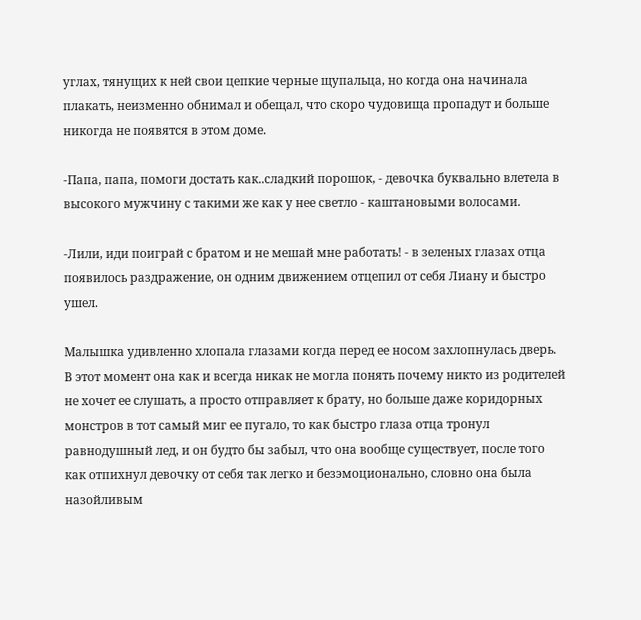углах, тянущих к ней свои цепкие черные щупальца, но когда она начинала плакать, неизменно обнимал и обещал, что скоро чудовища пропадут и больше никогда не появятся в этом доме.

-Папа, папа, помоги достать как..сладкий порошок, - девочка буквально влетела в высокого мужчину с такими же как у нее светло - каштановыми волосами.

-Лили, иди поиграй с братом и не мешай мне работать! - в зеленых глазах отца появилось раздражение, он одним движением отцепил от себя Лиану и быстро ушел.

Малышка удивленно хлопала глазами когда перед ее носом захлопнулась дверь. В этот момент она как и всегда никак не могла понять почему никто из родителей не хочет ее слушать, а просто отправляет к брату, но больше даже коридорных монстров в тот самый миг ее пугало, то как быстро глаза отца тронул равнодушный лед, и он будто бы забыл, что она вообще существует, после того как отпихнул девочку от себя так легко и безэмоционально, словно она была назойливым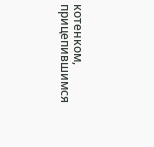котенком, прицепившимся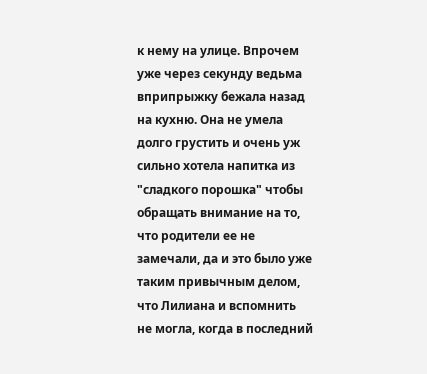к нему на улице. Впрочем уже через секунду ведьма вприпрыжку бежала назад на кухню. Она не умела долго грустить и очень уж сильно хотела напитка из "сладкого порошка" чтобы обращать внимание на то, что родители ее не замечали, да и это было уже таким привычным делом, что Лилиана и вспомнить не могла, когда в последний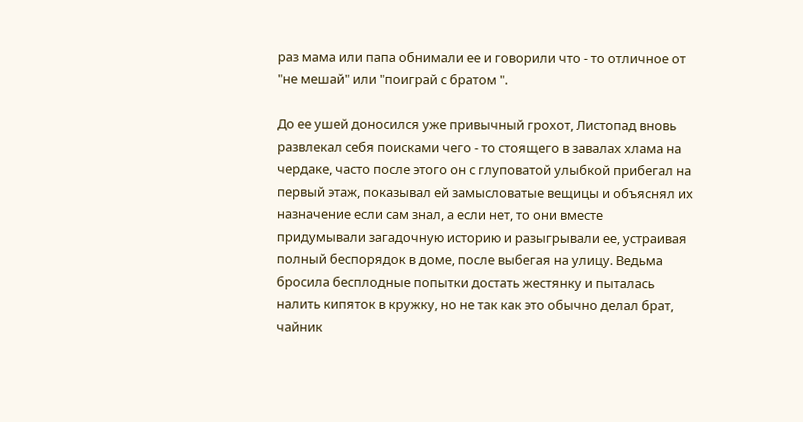раз мама или папа обнимали ее и говорили что - то отличное от "не мешай" или "поиграй с братом ".

До ее ушей доносился уже привычный грохот, Листопад вновь развлекал себя поисками чего - то стоящего в завалах хлама на чердаке, часто после этого он с глуповатой улыбкой прибегал на первый этаж, показывал ей замысловатые вещицы и объяснял их назначение если сам знал, а если нет, то они вместе придумывали загадочную историю и разыгрывали ее, устраивая полный беспорядок в доме, после выбегая на улицу. Ведьма бросила бесплодные попытки достать жестянку и пыталась налить кипяток в кружку, но не так как это обычно делал брат, чайник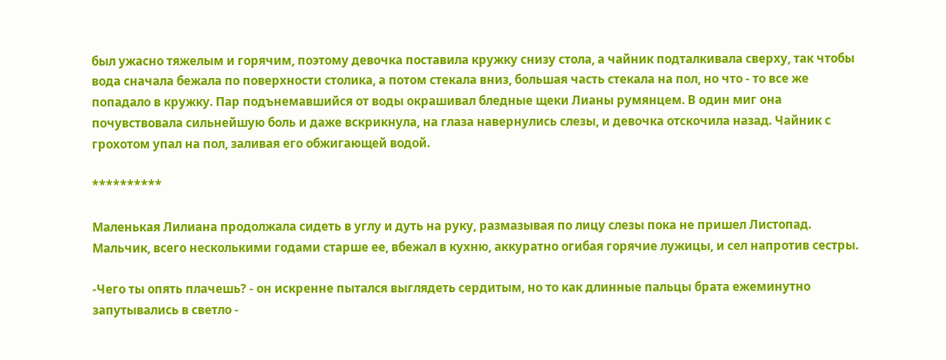был ужасно тяжелым и горячим, поэтому девочка поставила кружку снизу стола, а чайник подталкивала сверху, так чтобы вода сначала бежала по поверхности столика, а потом стекала вниз, большая часть стекала на пол, но что - то все же попадало в кружку. Пар подънемавшийся от воды окрашивал бледные щеки Лианы румянцем. В один миг она почувствовала сильнейшую боль и даже вскрикнула, на глаза навернулись слезы, и девочка отскочила назад. Чайник с грохотом упал на пол, заливая его обжигающей водой.

**********

Маленькая Лилиана продолжала сидеть в углу и дуть на руку, размазывая по лицу слезы пока не пришел Листопад. Мальчик, всего несколькими годами старше ее, вбежал в кухню, аккуратно огибая горячие лужицы, и сел напротив сестры.

-Чего ты опять плачешь? - он искренне пытался выглядеть сердитым, но то как длинные пальцы брата ежеминутно запутывались в светло -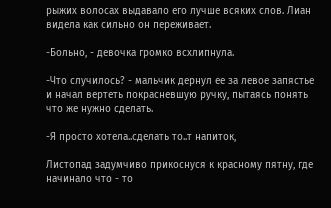рыжих волосах выдавало его лучше всяких слов. Лиан видела как сильно он переживает.

-Больно, - девочка громко всхлипнула.

-Что случилось? - мальчик дернул ее за левое запястье и начал вертеть покрасневшую ручку, пытаясь понять что же нужно сделать.

-Я просто хотела..сделать то..т напиток,

Листопад задумчиво прикоснуся к красному пятну, где начинало что - то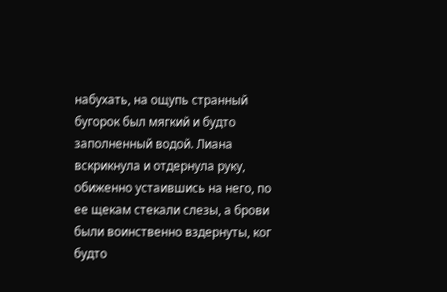набухать, на ощупь странный бугорок был мягкий и будто заполненный водой. Лиана вскрикнула и отдернула руку, обиженно устаившись на него, по ее щекам стекали слезы, а брови были воинственно вздернуты, ког будто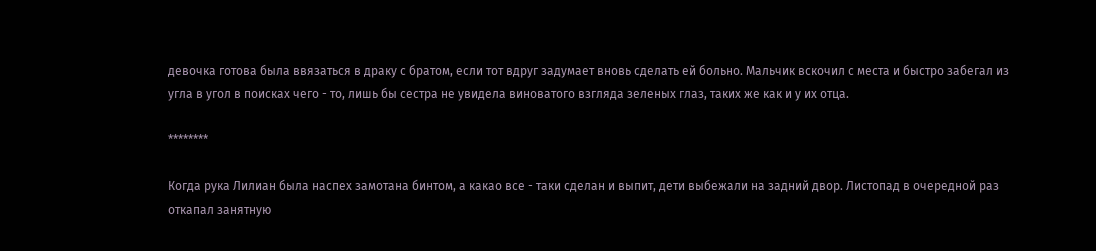девочка готова была ввязаться в драку с братом, если тот вдруг задумает вновь сделать ей больно. Мальчик вскочил с места и быстро забегал из угла в угол в поисках чего - то, лишь бы сестра не увидела виноватого взгляда зеленых глаз, таких же как и у их отца.

********

Когда рука Лилиан была наспех замотана бинтом, а какао все - таки сделан и выпит, дети выбежали на задний двор. Листопад в очередной раз откапал занятную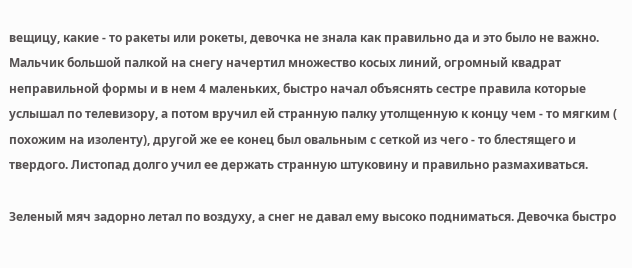вещицу, какие - то ракеты или рокеты, девочка не знала как правильно да и это было не важно. Мальчик большой палкой на снегу начертил множество косых линий, огромный квадрат неправильной формы и в нем 4 маленьких, быстро начал объяснять сестре правила которые услышал по телевизору, а потом вручил ей странную палку утолщенную к концу чем - то мягким ( похожим на изоленту), другой же ее конец был овальным с сеткой из чего - то блестящего и твердого. Листопад долго учил ее держать странную штуковину и правильно размахиваться.

Зеленый мяч задорно летал по воздуху, а снег не давал ему высоко подниматься. Девочка быстро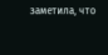заметила, что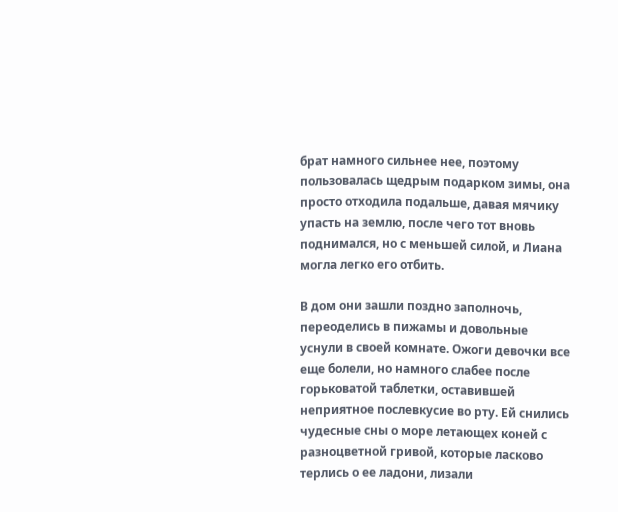брат намного сильнее нее, поэтому пользовалась щедрым подарком зимы, она просто отходила подальше, давая мячику упасть на землю, после чего тот вновь поднимался, но с меньшей силой, и Лиана могла легко его отбить.

В дом они зашли поздно заполночь, переоделись в пижамы и довольные уснули в своей комнате. Ожоги девочки все еще болели, но намного слабее после горьковатой таблетки, оставившей неприятное послевкусие во рту. Ей снились чудесные сны о море летающех коней с разноцветной гривой, которые ласково терлись о ее ладони, лизали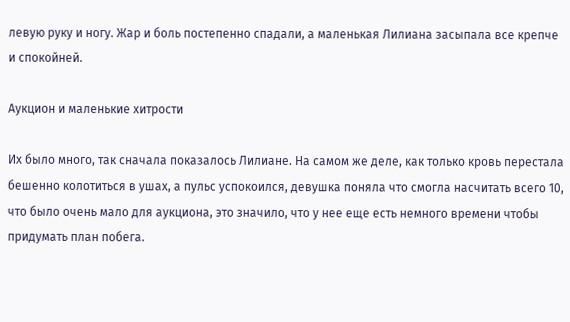левую руку и ногу. Жар и боль постепенно спадали, а маленькая Лилиана засыпала все крепче и спокойней.

Аукцион и маленькие хитрости

Их было много, так сначала показалось Лилиане. На самом же деле, как только кровь перестала бешенно колотиться в ушах, а пульс успокоился, девушка поняла что смогла насчитать всего 10, что было очень мало для аукциона, это значило, что у нее еще есть немного времени чтобы придумать план побега.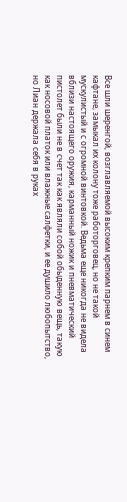Все шли шеренгой, возглавляемой высоким крепким парнем в синем кафтане, замыкал их колону тоже работорговец, но не такой мускулистый и с огромной винтовкой. Ведьма еще никогда не видела вблизи настоящего оружия, карманный ножик и пневматический пистолет были не в счет так как являли собой обыденную вещь, такую как носовой платок или влажные салфетки, и ее душило любопытство, но Лиан держала себя в руках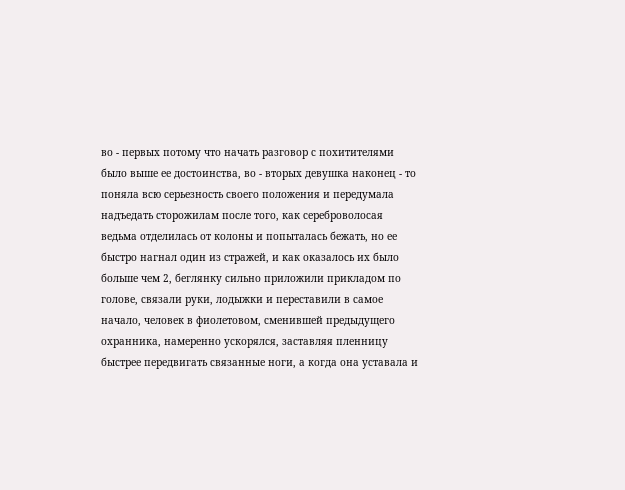во - первых потому что начать разговор с похитителями было выше ее достоинства, во - вторых девушка наконец - то поняла всю серьезность своего положения и передумала надъедать сторожилам после того, как сереброволосая ведьма отделилась от колоны и попыталась бежать, но ее быстро нагнал один из стражей, и как оказалось их было больше чем 2, беглянку сильно приложили прикладом по голове, связали руки, лодыжки и переставили в самое начало, человек в фиолетовом, сменившей предыдущего охранника, намеренно ускорялся, заставляя пленницу быстрее передвигать связанные ноги, а когда она уставала и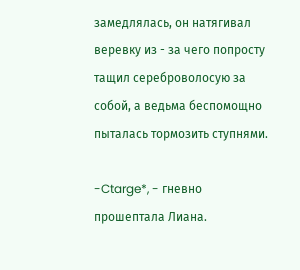замедлялась, он натягивал веревку из - за чего попросту тащил сереброволосую за собой, а ведьма беспомощно пыталась тормозить ступнями.

-Ctarge*, - гневно прошептала Лиана.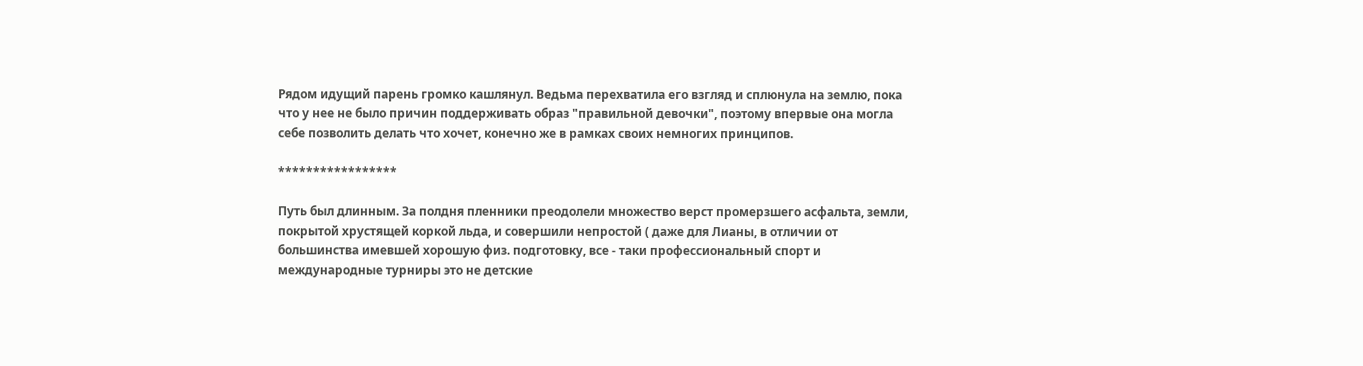Рядом идущий парень громко кашлянул. Ведьма перехватила его взгляд и сплюнула на землю, пока что у нее не было причин поддерживать образ "правильной девочки", поэтому впервые она могла себе позволить делать что хочет, конечно же в рамках своих немногих принципов.

*****************

Путь был длинным. За полдня пленники преодолели множество верст промерзшего асфальта, земли, покрытой хрустящей коркой льда, и совершили непростой ( даже для Лианы, в отличии от большинства имевшей хорошую физ. подготовку, все - таки профессиональный спорт и международные турниры это не детские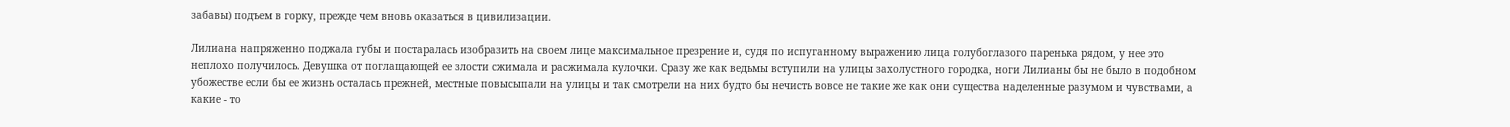забавы) подъем в горку, прежде чем вновь оказаться в цивилизации.

Лилиана напряженно поджала губы и постаралась изобразить на своем лице максимальное презрение и, судя по испуганному выражению лица голубоглазого паренька рядом, у нее это неплохо получилось. Девушка от поглащающей ее злости сжимала и расжимала кулочки. Сразу же как ведьмы вступили на улицы захолустного городка, ноги Лилианы бы не было в подобном убожестве если бы ее жизнь осталась прежней, местные повысыпали на улицы и так смотрели на них будто бы нечисть вовсе не такие же как они существа наделенные разумом и чувствами, а какие - то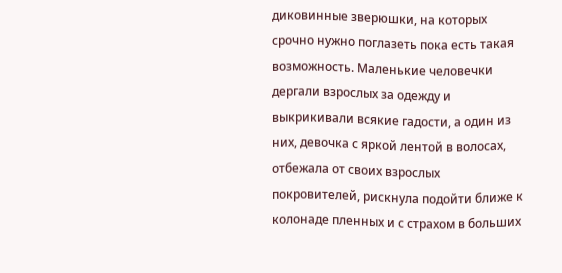диковинные зверюшки, на которых срочно нужно поглазеть пока есть такая возможность. Маленькие человечки дергали взрослых за одежду и выкрикивали всякие гадости, а один из них, девочка с яркой лентой в волосах, отбежала от своих взрослых покровителей, рискнула подойти ближе к колонаде пленных и с страхом в больших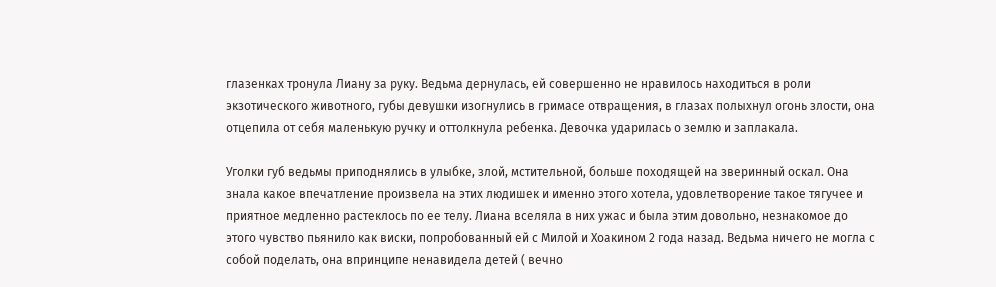глазенках тронула Лиану за руку. Ведьма дернулась, ей совершенно не нравилось находиться в роли экзотического животного, губы девушки изогнулись в гримасе отвращения, в глазах полыхнул огонь злости, она отцепила от себя маленькую ручку и оттолкнула ребенка. Девочка ударилась о землю и заплакала.

Уголки губ ведьмы приподнялись в улыбке, злой, мстительной, больше походящей на зверинный оскал. Она знала какое впечатление произвела на этих людишек и именно этого хотела, удовлетворение такое тягучее и приятное медленно растеклось по ее телу. Лиана вселяла в них ужас и была этим довольно, незнакомое до этого чувство пьянило как виски, попробованный ей с Милой и Хоакином 2 года назад. Ведьма ничего не могла с собой поделать, она впринципе ненавидела детей ( вечно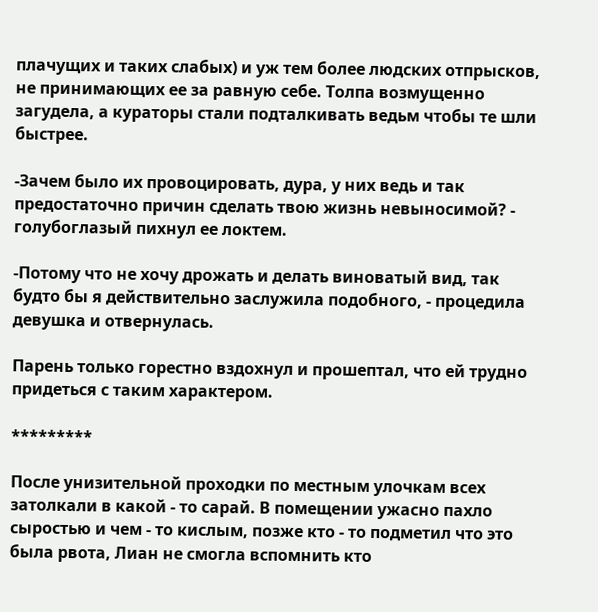плачущих и таких слабых) и уж тем более людских отпрысков, не принимающих ее за равную себе. Толпа возмущенно загудела, а кураторы стали подталкивать ведьм чтобы те шли быстрее.

-Зачем было их провоцировать, дура, у них ведь и так предостаточно причин сделать твою жизнь невыносимой? - голубоглазый пихнул ее локтем.

-Потому что не хочу дрожать и делать виноватый вид, так будто бы я действительно заслужила подобного, - процедила девушка и отвернулась.

Парень только горестно вздохнул и прошептал, что ей трудно придеться с таким характером.

*********

После унизительной проходки по местным улочкам всех затолкали в какой - то сарай. В помещении ужасно пахло сыростью и чем - то кислым, позже кто - то подметил что это была рвота, Лиан не смогла вспомнить кто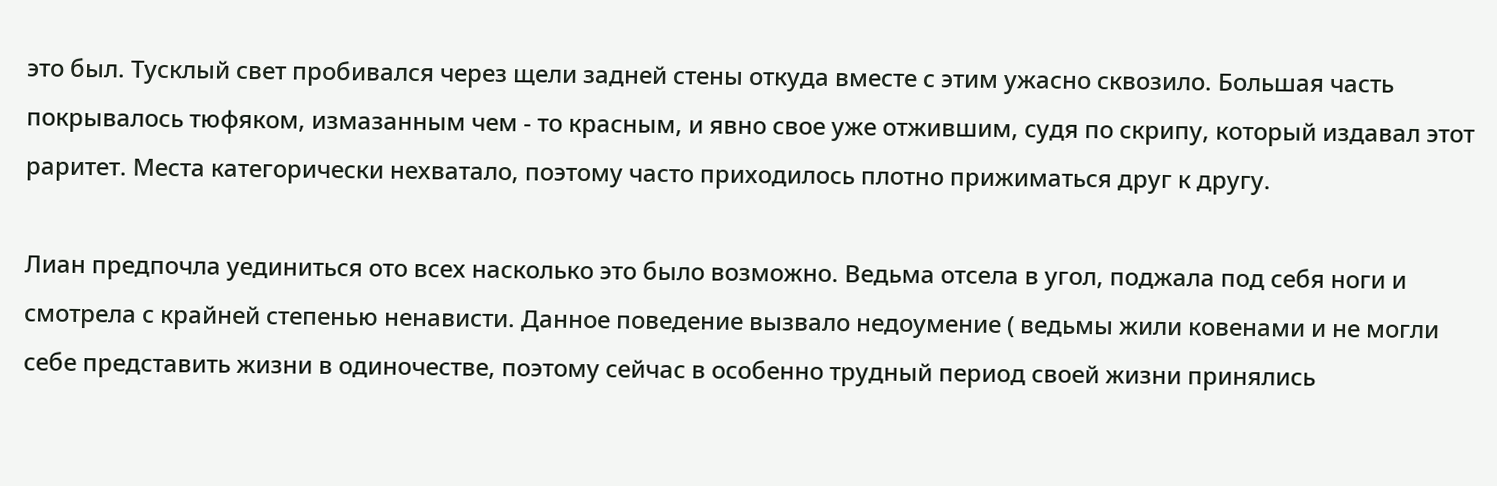это был. Тусклый свет пробивался через щели задней стены откуда вместе с этим ужасно сквозило. Большая часть покрывалось тюфяком, измазанным чем - то красным, и явно свое уже отжившим, судя по скрипу, который издавал этот раритет. Места категорически нехватало, поэтому часто приходилось плотно прижиматься друг к другу.

Лиан предпочла уединиться ото всех насколько это было возможно. Ведьма отсела в угол, поджала под себя ноги и смотрела с крайней степенью ненависти. Данное поведение вызвало недоумение ( ведьмы жили ковенами и не могли себе представить жизни в одиночестве, поэтому сейчас в особенно трудный период своей жизни принялись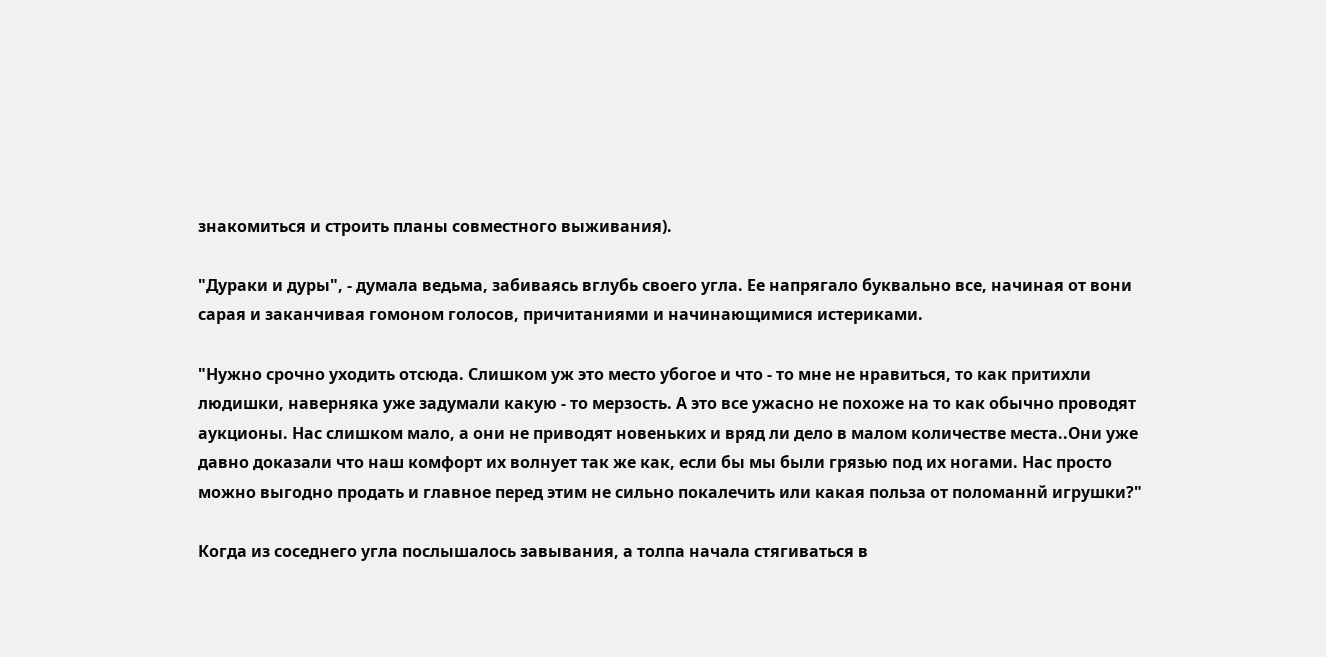знакомиться и строить планы совместного выживания).

"Дураки и дуры", - думала ведьма, забиваясь вглубь своего угла. Ее напрягало буквально все, начиная от вони сарая и заканчивая гомоном голосов, причитаниями и начинающимися истериками.

"Нужно срочно уходить отсюда. Слишком уж это место убогое и что - то мне не нравиться, то как притихли людишки, наверняка уже задумали какую - то мерзость. А это все ужасно не похоже на то как обычно проводят аукционы. Нас слишком мало, а они не приводят новеньких и вряд ли дело в малом количестве места..Они уже давно доказали что наш комфорт их волнует так же как, если бы мы были грязью под их ногами. Нас просто можно выгодно продать и главное перед этим не сильно покалечить или какая польза от поломаннй игрушки?"

Когда из соседнего угла послышалось завывания, а толпа начала стягиваться в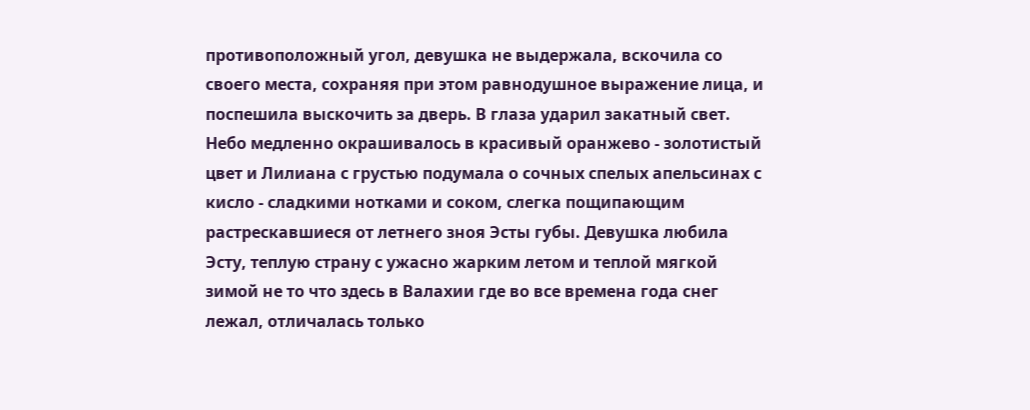противоположный угол, девушка не выдержала, вскочила со своего места, сохраняя при этом равнодушное выражение лица, и поспешила выскочить за дверь. В глаза ударил закатный свет. Небо медленно окрашивалось в красивый оранжево - золотистый цвет и Лилиана с грустью подумала о сочных спелых апельсинах с кисло - сладкими нотками и соком, слегка пощипающим растрескавшиеся от летнего зноя Эсты губы. Девушка любила Эсту, теплую страну с ужасно жарким летом и теплой мягкой зимой не то что здесь в Валахии где во все времена года снег лежал, отличалась только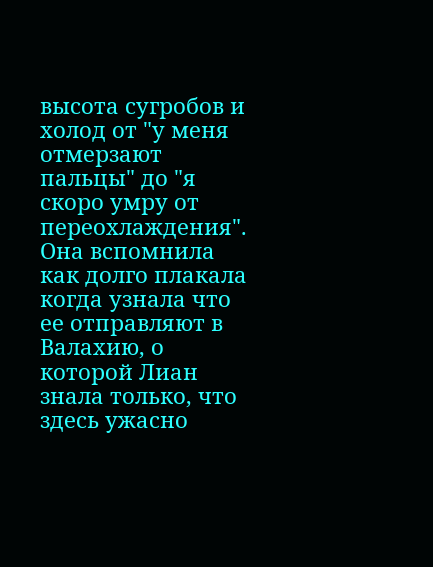высота сугробов и холод от "у меня отмерзают пальцы" до "я скоро умру от переохлаждения". Она вспомнила как долго плакала когда узнала что ее отправляют в Валахию, о которой Лиан знала только, что здесь ужасно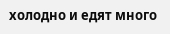холодно и едят много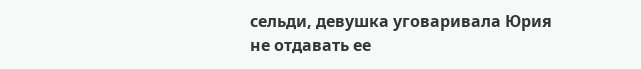сельди, девушка уговаривала Юрия не отдавать ее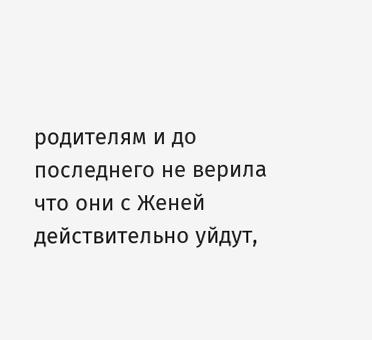родителям и до последнего не верила что они с Женей действительно уйдут,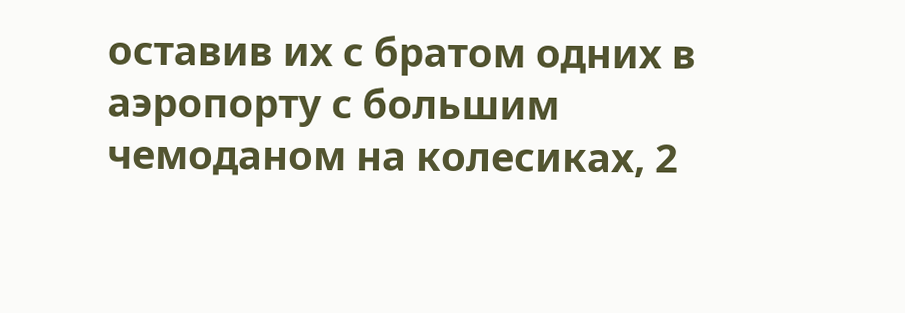оставив их с братом одних в аэропорту с большим чемоданом на колесиках, 2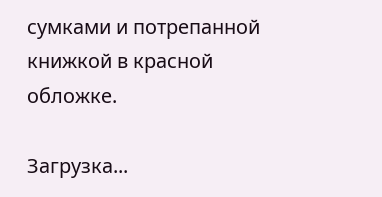сумками и потрепанной книжкой в красной обложке.

Загрузка...